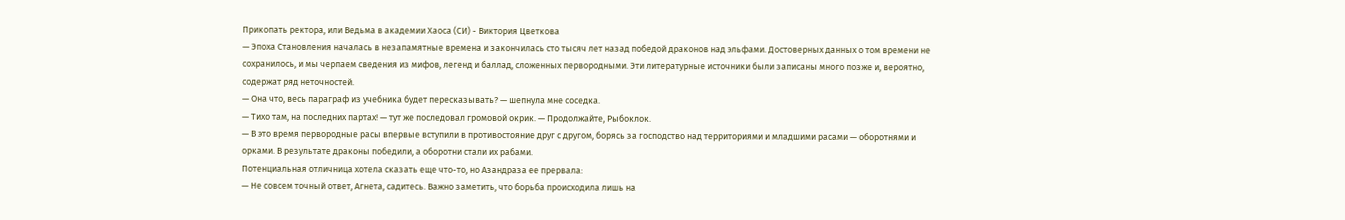Прикопать ректора, или Ведьма в академии Хаоса (СИ) - Виктория Цветкова
— Эпоха Становления началась в незапамятные времена и закончилась сто тысяч лет назад победой драконов над эльфами. Достоверных данных о том времени не сохранилось, и мы черпаем сведения из мифов, легенд и баллад, сложенных первородными. Эти литературные источники были записаны много позже и, вероятно, содержат ряд неточностей.
— Она что, весь параграф из учебника будет пересказывать? — шепнула мне соседка.
— Тихо там, на последних партах! — тут же последовал громовой окрик. — Продолжайте, Рыбоклок.
— В это время первородные расы впервые вступили в противостояние друг с другом, борясь за господство над территориями и младшими расами — оборотнями и орками. В результате драконы победили, а оборотни стали их рабами.
Потенциальная отличница хотела сказать еще что-то, но Азандраза ее прервала:
— Не совсем точный ответ, Агнета, садитесь. Важно заметить, что борьба происходила лишь на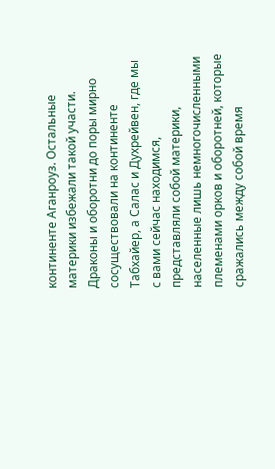континенте Аганроуз. Остальные материки избежали такой участи. Драконы и оборотни до поры мирно сосуществовали на континенте Табхайер, а Салас и Духрейвен, где мы с вами сейчас находимся, представляли собой материки, населенные лишь немногочисленными племенами орков и оборотней, которые сражались между собой время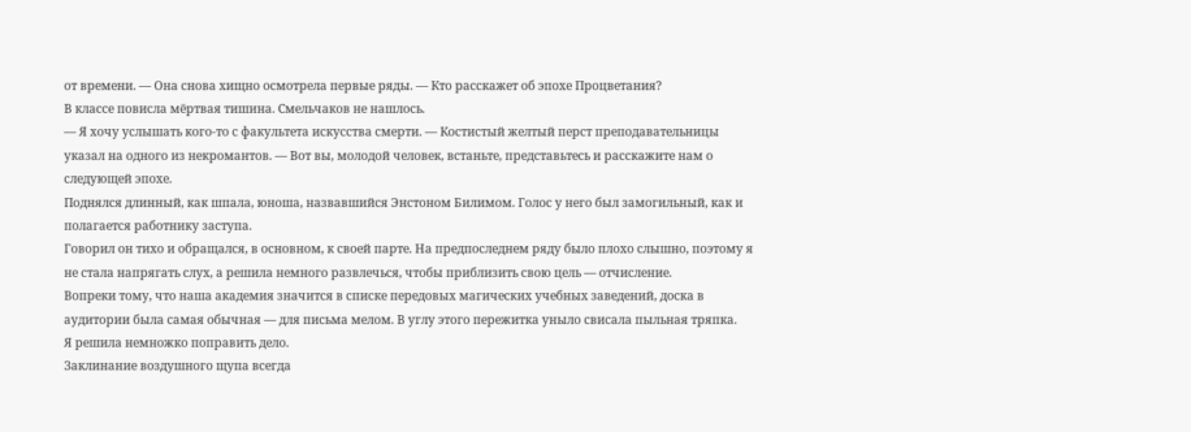от времени. — Она снова хищно осмотрела первые ряды. — Кто расскажет об эпохе Процветания?
В классе повисла мёртвая тишина. Смельчаков не нашлось.
— Я хочу услышать кого-то с факультета искусства смерти. — Костистый желтый перст преподавательницы указал на одного из некромантов. — Вот вы, молодой человек, встаньте, представьтесь и расскажите нам о следующей эпохе.
Поднялся длинный, как шпала, юноша, назвавшийся Энстоном Билимом. Голос у него был замогильный, как и полагается работнику заступа.
Говорил он тихо и обращался, в основном, к своей парте. На предпоследнем ряду было плохо слышно, поэтому я не стала напрягать слух, а решила немного развлечься, чтобы приблизить свою цель — отчисление.
Вопреки тому, что наша академия значится в списке передовых магических учебных заведений, доска в аудитории была самая обычная — для письма мелом. В углу этого пережитка уныло свисала пыльная тряпка.
Я решила немножко поправить дело.
Заклинание воздушного щупа всегда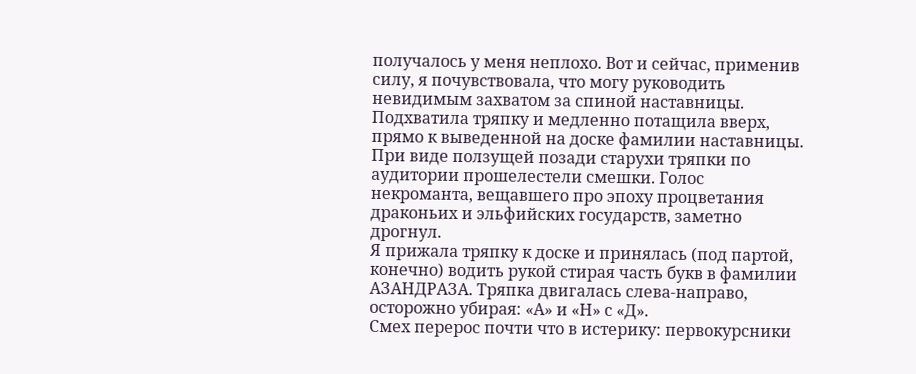получалось у меня неплохо. Вот и сейчас, применив силу, я почувствовала, что могу руководить невидимым захватом за спиной наставницы. Подхватила тряпку и медленно потащила вверх, прямо к выведенной на доске фамилии наставницы.
При виде ползущей позади старухи тряпки по аудитории прошелестели смешки. Голос некроманта, вещавшего про эпоху процветания драконьих и эльфийских государств, заметно дрогнул.
Я прижала тряпку к доске и принялась (под партой, конечно) водить рукой стирая часть букв в фамилии АЗАНДРАЗА. Тряпка двигалась слева-направо, осторожно убирая: «А» и «Н» с «Д».
Смех перерос почти что в истерику: первокурсники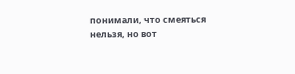понимали, что смеяться нельзя, но вот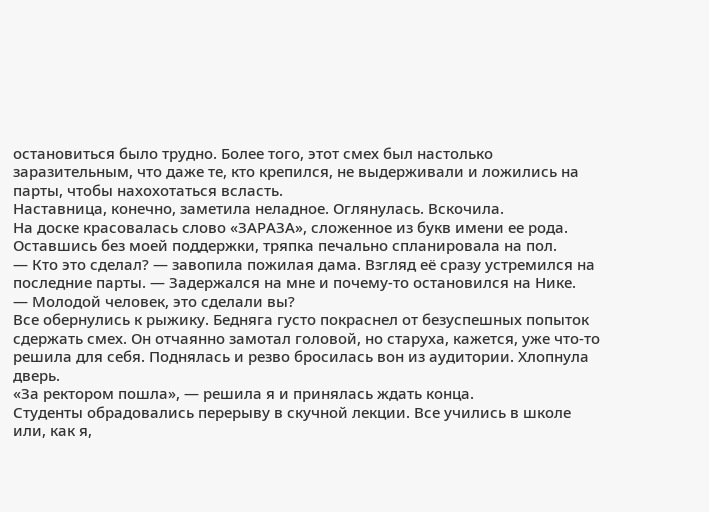остановиться было трудно. Более того, этот смех был настолько заразительным, что даже те, кто крепился, не выдерживали и ложились на парты, чтобы нахохотаться всласть.
Наставница, конечно, заметила неладное. Оглянулась. Вскочила.
На доске красовалась слово «ЗАРАЗА», сложенное из букв имени ее рода.
Оставшись без моей поддержки, тряпка печально спланировала на пол.
— Кто это сделал? — завопила пожилая дама. Взгляд её сразу устремился на последние парты. — Задержался на мне и почему-то остановился на Нике.
— Молодой человек, это сделали вы?
Все обернулись к рыжику. Бедняга густо покраснел от безуспешных попыток сдержать смех. Он отчаянно замотал головой, но старуха, кажется, уже что-то решила для себя. Поднялась и резво бросилась вон из аудитории. Хлопнула дверь.
«За ректором пошла», — решила я и принялась ждать конца.
Студенты обрадовались перерыву в скучной лекции. Все учились в школе или, как я,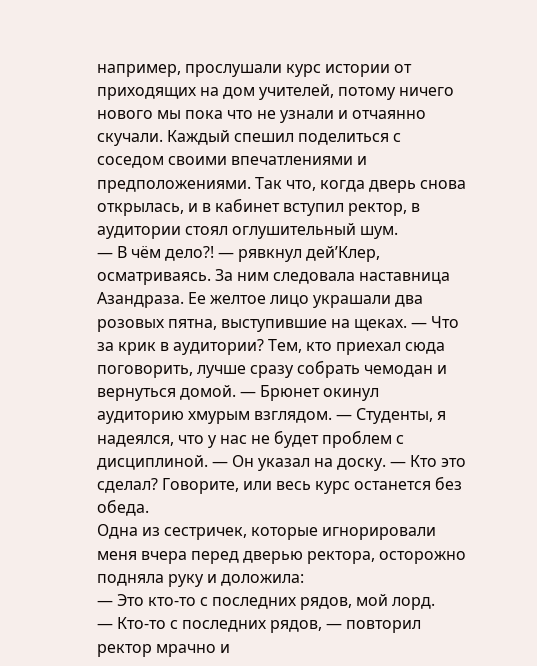например, прослушали курс истории от приходящих на дом учителей, потому ничего нового мы пока что не узнали и отчаянно скучали. Каждый спешил поделиться с соседом своими впечатлениями и предположениями. Так что, когда дверь снова открылась, и в кабинет вступил ректор, в аудитории стоял оглушительный шум.
— В чём дело?! — рявкнул дей’Клер, осматриваясь. За ним следовала наставница Азандраза. Ее желтое лицо украшали два розовых пятна, выступившие на щеках. — Что за крик в аудитории? Тем, кто приехал сюда поговорить, лучше сразу собрать чемодан и вернуться домой. — Брюнет окинул аудиторию хмурым взглядом. — Студенты, я надеялся, что у нас не будет проблем с дисциплиной. — Он указал на доску. — Кто это сделал? Говорите, или весь курс останется без обеда.
Одна из сестричек, которые игнорировали меня вчера перед дверью ректора, осторожно подняла руку и доложила:
— Это кто-то с последних рядов, мой лорд.
— Кто-то с последних рядов, — повторил ректор мрачно и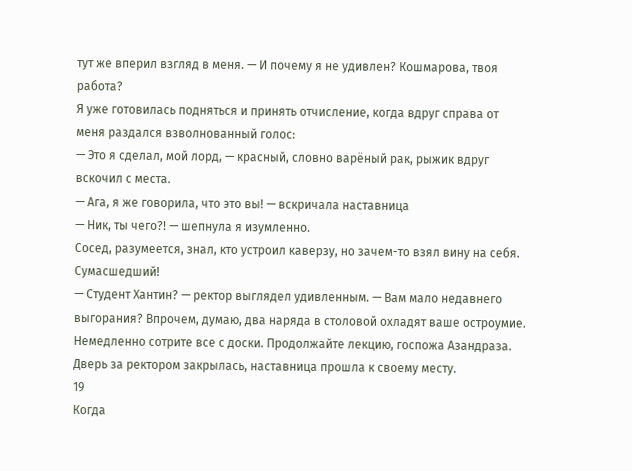тут же вперил взгляд в меня. — И почему я не удивлен? Кошмарова, твоя работа?
Я уже готовилась подняться и принять отчисление, когда вдруг справа от меня раздался взволнованный голос:
— Это я сделал, мой лорд, — красный, словно варёный рак, рыжик вдруг вскочил с места.
— Ага, я же говорила, что это вы! — вскричала наставница
— Ник, ты чего?! — шепнула я изумленно.
Сосед, разумеется, знал, кто устроил каверзу, но зачем-то взял вину на себя. Сумасшедший!
— Студент Хантин? — ректор выглядел удивленным. — Вам мало недавнего выгорания? Впрочем, думаю, два наряда в столовой охладят ваше остроумие. Немедленно сотрите все с доски. Продолжайте лекцию, госпожа Азандраза.
Дверь за ректором закрылась, наставница прошла к своему месту.
19
Когда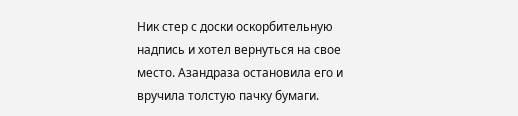Ник стер с доски оскорбительную надпись и хотел вернуться на свое место. Азандраза остановила его и вручила толстую пачку бумаги.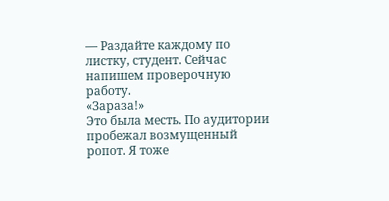— Раздайте каждому по листку, студент. Сейчас напишем проверочную работу.
«Зараза!»
Это была месть. По аудитории пробежал возмущенный ропот. Я тоже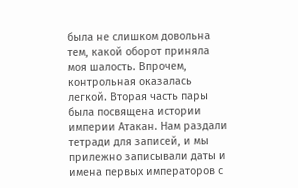была не слишком довольна тем, какой оборот приняла моя шалость. Впрочем, контрольная оказалась легкой. Вторая часть пары была посвящена истории империи Атакан. Нам раздали тетради для записей, и мы прилежно записывали даты и имена первых императоров с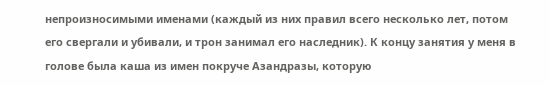непроизносимыми именами (каждый из них правил всего несколько лет, потом его свергали и убивали, и трон занимал его наследник). К концу занятия у меня в голове была каша из имен покруче Азандразы, которую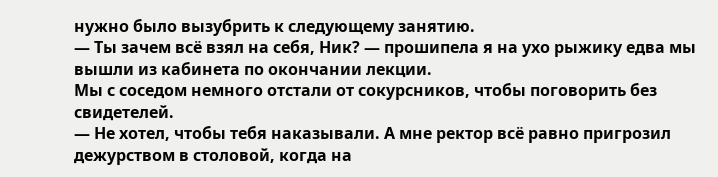нужно было вызубрить к следующему занятию.
— Ты зачем всё взял на себя, Ник? — прошипела я на ухо рыжику едва мы вышли из кабинета по окончании лекции.
Мы с соседом немного отстали от сокурсников, чтобы поговорить без свидетелей.
— Не хотел, чтобы тебя наказывали. А мне ректор всё равно пригрозил дежурством в столовой, когда на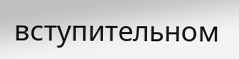вступительном